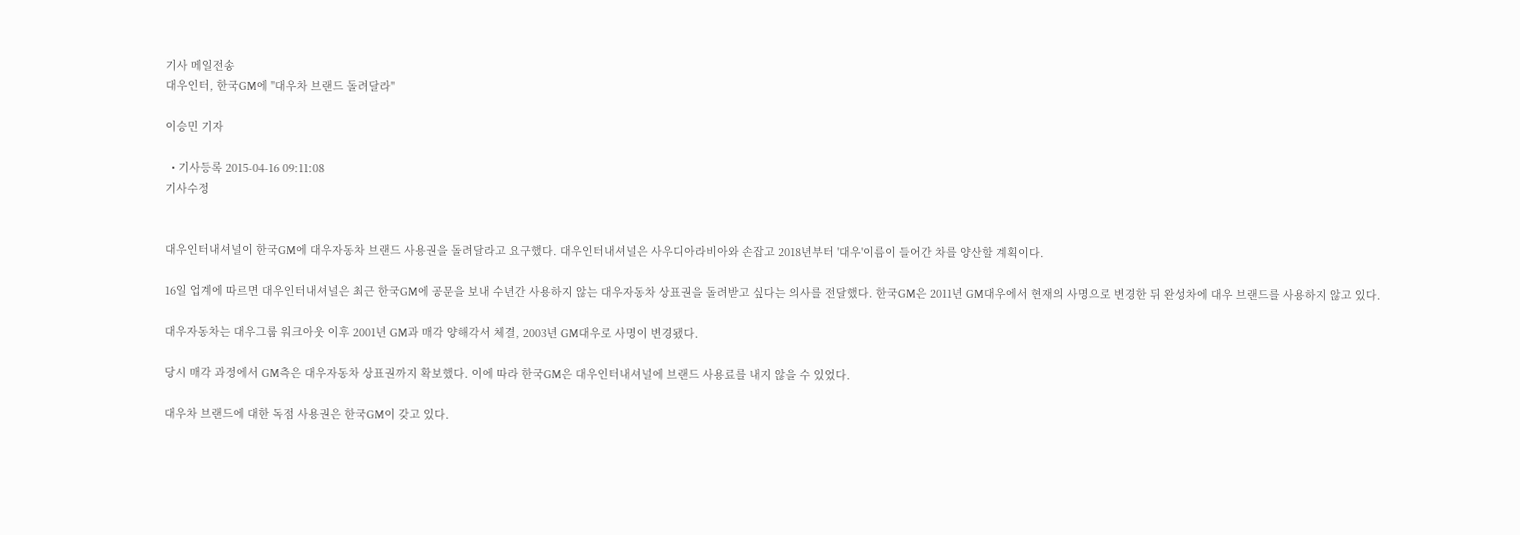기사 메일전송
대우인터, 한국GM에 "대우차 브랜드 돌려달라"

이승민 기자

  • 기사등록 2015-04-16 09:11:08
기사수정


대우인터내셔널이 한국GM에 대우자동차 브랜드 사용권을 돌려달라고 요구했다. 대우인터내셔널은 사우디아라비아와 손잡고 2018년부터 '대우'이름이 들어간 차를 양산할 계획이다.

16일 업계에 따르면 대우인터내셔널은 최근 한국GM에 공문을 보내 수년간 사용하지 않는 대우자동차 상표권을 돌려받고 싶다는 의사를 전달했다. 한국GM은 2011년 GM대우에서 현재의 사명으로 변경한 뒤 완성차에 대우 브랜드를 사용하지 않고 있다.

대우자동차는 대우그룹 워크아웃 이후 2001년 GM과 매각 양해각서 체결, 2003년 GM대우로 사명이 변경됐다.

당시 매각 과정에서 GM측은 대우자동차 상표권까지 확보했다. 이에 따라 한국GM은 대우인터내셔널에 브랜드 사용료를 내지 않을 수 있었다.

대우차 브랜드에 대한 독점 사용권은 한국GM이 갖고 있다.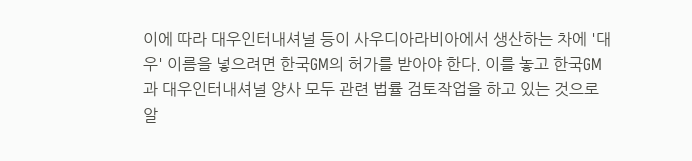이에 따라 대우인터내셔널 등이 사우디아라비아에서 생산하는 차에 '대우' 이름을 넣으려면 한국GM의 허가를 받아야 한다. 이를 놓고 한국GM과 대우인터내셔널 양사 모두 관련 법률 검토작업을 하고 있는 것으로 알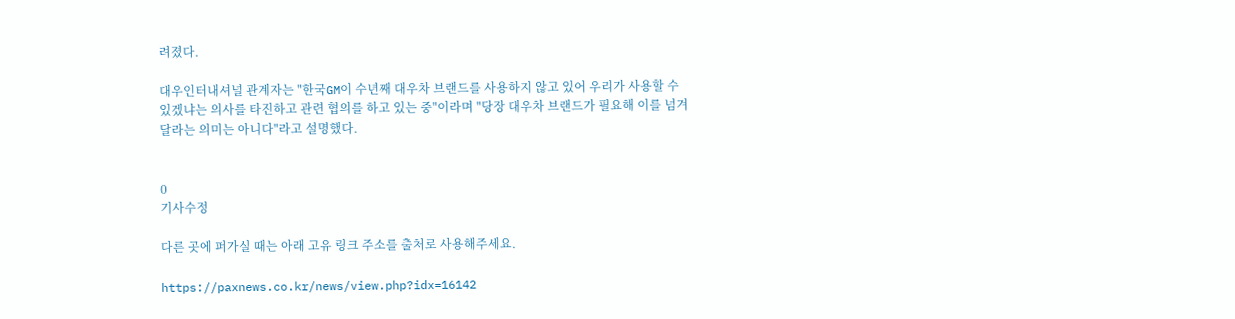려졌다.

대우인터내셔널 관계자는 "한국GM이 수년째 대우차 브랜드를 사용하지 않고 있어 우리가 사용할 수 있겠냐는 의사를 타진하고 관련 협의를 하고 있는 중"이라며 "당장 대우차 브랜드가 필요해 이를 넘겨달라는 의미는 아니다"라고 설명했다.


0
기사수정

다른 곳에 퍼가실 때는 아래 고유 링크 주소를 출처로 사용해주세요.

https://paxnews.co.kr/news/view.php?idx=16142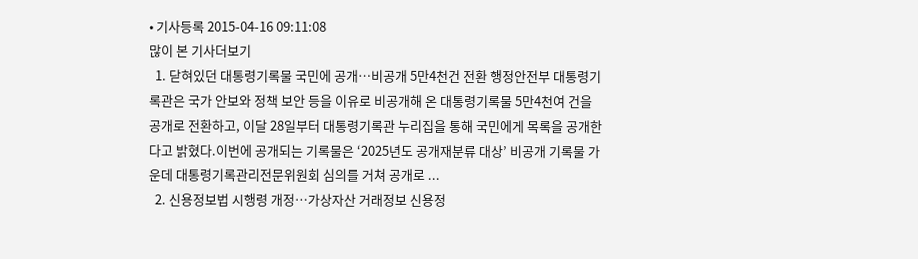• 기사등록 2015-04-16 09:11:08
많이 본 기사더보기
  1. 닫혀있던 대통령기록물 국민에 공개…비공개 5만4천건 전환 행정안전부 대통령기록관은 국가 안보와 정책 보안 등을 이유로 비공개해 온 대통령기록물 5만4천여 건을 공개로 전환하고, 이달 28일부터 대통령기록관 누리집을 통해 국민에게 목록을 공개한다고 밝혔다.이번에 공개되는 기록물은 ‘2025년도 공개재분류 대상’ 비공개 기록물 가운데 대통령기록관리전문위원회 심의를 거쳐 공개로 ...
  2. 신용정보법 시행령 개정…가상자산 거래정보 신용정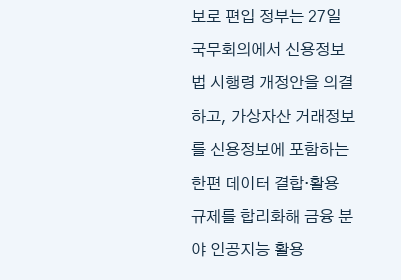보로 편입 정부는 27일 국무회의에서 신용정보법 시행령 개정안을 의결하고, 가상자산 거래정보를 신용정보에 포함하는 한편 데이터 결합·활용 규제를 합리화해 금융 분야 인공지능 활용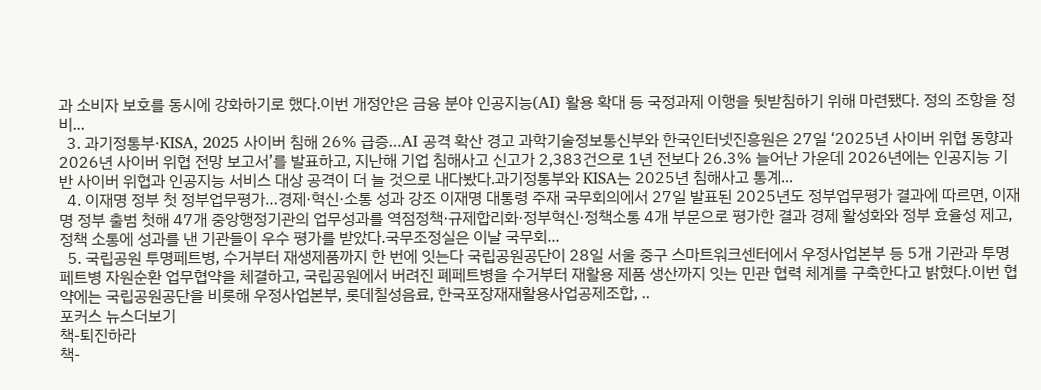과 소비자 보호를 동시에 강화하기로 했다.이번 개정안은 금융 분야 인공지능(AI) 활용 확대 등 국정과제 이행을 뒷받침하기 위해 마련됐다. 정의 조항을 정비...
  3. 과기정통부·KISA, 2025 사이버 침해 26% 급증…AI 공격 확산 경고 과학기술정보통신부와 한국인터넷진흥원은 27일 ‘2025년 사이버 위협 동향과 2026년 사이버 위협 전망 보고서’를 발표하고, 지난해 기업 침해사고 신고가 2,383건으로 1년 전보다 26.3% 늘어난 가운데 2026년에는 인공지능 기반 사이버 위협과 인공지능 서비스 대상 공격이 더 늘 것으로 내다봤다.과기정통부와 KISA는 2025년 침해사고 통계...
  4. 이재명 정부 첫 정부업무평가…경제·혁신·소통 성과 강조 이재명 대통령 주재 국무회의에서 27일 발표된 2025년도 정부업무평가 결과에 따르면, 이재명 정부 출범 첫해 47개 중앙행정기관의 업무성과를 역점정책·규제합리화·정부혁신·정책소통 4개 부문으로 평가한 결과 경제 활성화와 정부 효율성 제고, 정책 소통에 성과를 낸 기관들이 우수 평가를 받았다.국무조정실은 이날 국무회...
  5. 국립공원 투명페트병, 수거부터 재생제품까지 한 번에 잇는다 국립공원공단이 28일 서울 중구 스마트워크센터에서 우정사업본부 등 5개 기관과 투명페트병 자원순환 업무협약을 체결하고, 국립공원에서 버려진 폐페트병을 수거부터 재활용 제품 생산까지 잇는 민관 협력 체계를 구축한다고 밝혔다.이번 협약에는 국립공원공단을 비롯해 우정사업본부, 롯데칠성음료, 한국포장재재활용사업공제조합, ..
포커스 뉴스더보기
책-퇴진하라
책-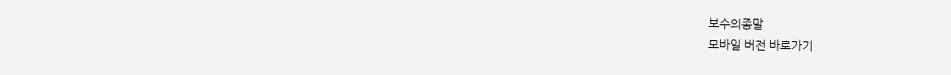보수의종말
모바일 버전 바로가기